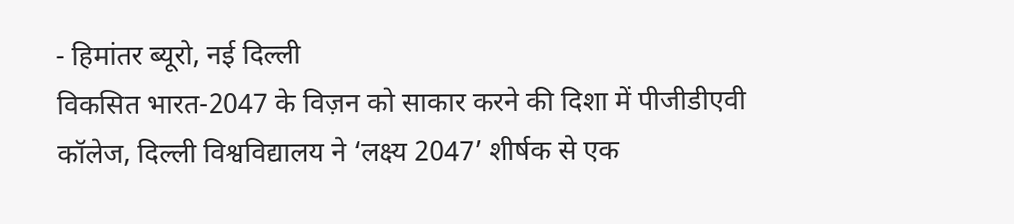- हिमांतर ब्यूरो, नई दिल्ली
विकसित भारत-2047 के विज़न को साकार करने की दिशा में पीजीडीएवी कॉलेज, दिल्ली विश्वविद्यालय ने ‘लक्ष्य 2047’ शीर्षक से एक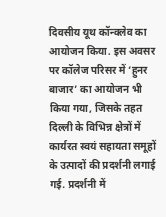दिवसीय यूथ कॉन्क्लेव का आयोजन किया. इस अवसर पर कॉलेज परिसर में ‘हुनर बाजार’ का आयोजन भी किया गया, जिसके तहत दिल्ली के विभिन्न क्षेत्रों में कार्यरत स्वयं सहायता समूहों के उत्पादों की प्रदर्शनी लगाई गई. प्रदर्शनी में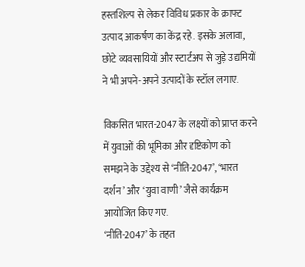हस्तशिल्प से लेकर विविध प्रकार के क्राफ्ट उत्पाद आकर्षण का केंद्र रहे. इसके अलावा, छोटे व्यवसायियों और स्टार्टअप से जुड़े उद्यमियों ने भी अपने-अपने उत्पादों के स्टॉल लगाए.

विकसित भारत-2047 के लक्ष्यों को प्राप्त करने में युवाओं की भूमिका और दृष्टिकोण को समझने के उद्देश्य से ‘नीति-2047’, ‘भारत दर्शन’ और ‘युवा वाणी’ जैसे कार्यक्रम आयोजित किए गए.
‘नीति-2047’ के तहत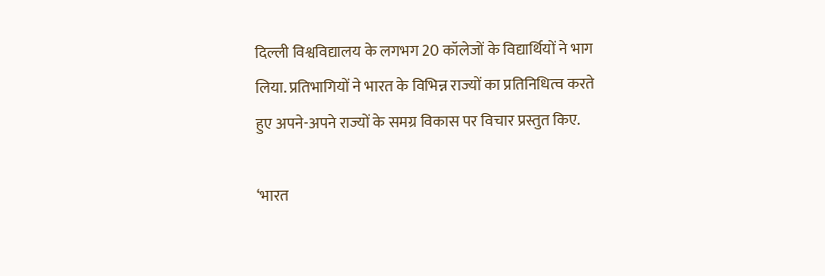दिल्ली विश्वविद्यालय के लगभग 20 कॉलेजों के विद्यार्थियों ने भाग लिया. प्रतिभागियों ने भारत के विभिन्न राज्यों का प्रतिनिधित्व करते हुए अपने-अपने राज्यों के समग्र विकास पर विचार प्रस्तुत किए.

‘भारत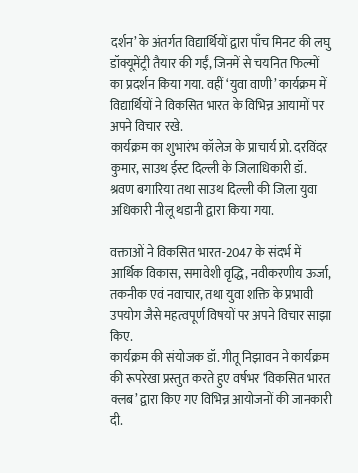दर्शन’ के अंतर्गत विद्यार्थियों द्वारा पाँच मिनट की लघु डॉक्यूमेंट्री तैयार की गईं, जिनमें से चयनित फिल्मों का प्रदर्शन किया गया. वहीं ‘युवा वाणी’ कार्यक्रम में विद्यार्थियों ने विकसित भारत के विभिन्न आयामों पर अपने विचार रखे.
कार्यक्रम का शुभारंभ कॉलेज के प्राचार्य प्रो. दरविंदर कुमार, साउथ ईस्ट दिल्ली के जिलाधिकारी डॉ. श्रवण बगारिया तथा साउथ दिल्ली की जिला युवा अधिकारी नीलू थडानी द्वारा किया गया.

वक्ताओं ने विकसित भारत-2047 के संदर्भ में आर्थिक विकास, समावेशी वृद्धि, नवीकरणीय ऊर्जा, तकनीक एवं नवाचार, तथा युवा शक्ति के प्रभावी उपयोग जैसे महत्वपूर्ण विषयों पर अपने विचार साझा किए.
कार्यक्रम की संयोजक डॉ. गीतू निझावन ने कार्यक्रम की रूपरेखा प्रस्तुत करते हुए वर्षभर ‘विकसित भारत क्लब’ द्वारा किए गए विभिन्न आयोजनों की जानकारी दी.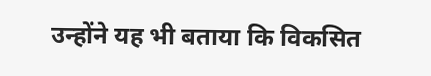उन्होंने यह भी बताया कि विकसित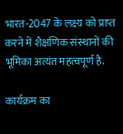भारत-2047 के लक्ष्य को प्राप्त करने में शैक्षणिक संस्थानों की भूमिका अत्यंत महत्वपूर्ण है.

कार्यक्रम का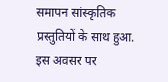समापन सांस्कृतिक प्रस्तुतियों के साथ हुआ. इस अवसर पर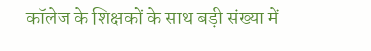कॉलेज के शिक्षकों के साथ बड़ी संख्या में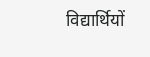विद्यार्थियों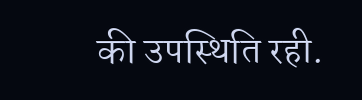की उपस्थिति रही.